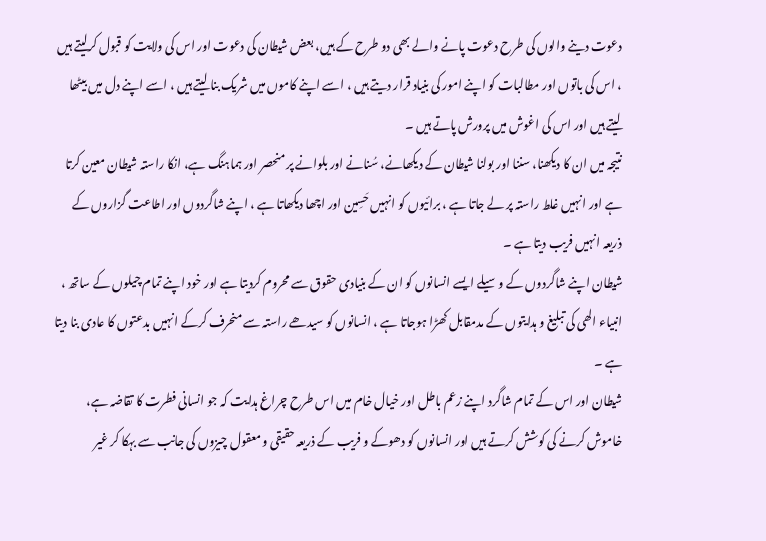دعوت دینے والوں کی طرح دعوت پانے والے بھی دو طرح کے ہیں، بعض شیطان کی دعوت اور اس کی ولایت کو قبول کرلیتے ہیں ، اس کی باتوں اور مطالبات کو اپنے امور کی بنیاد قرار دیتے ہیں ، اسے اپنے کاموں میں شریک بنا لیتے ہیں ، اسے اپنے دل میں بیٹھا لیتے ہیں اور اس کی اغوش میں پرورش پاتے ہیں ۔
نتیجہ میں ان کا دیکھنا، سننا اور بولنا شیطان کے دیکھانے، سُنانے اور بلوانے پر منحصر اور ہماہنگ ہے، انکا راستہ شیطان معین کرتا ہے اور انہیں غلط راستہ پر لے جاتا ہے ، برائیوں کو انہیں حَسِین اور اچھا دیکھاتا ہے ، اپنے شاگردوں اور اطاعت گزاروں کے ذریعہ انہیں فریب دیتا ہے ۔
شیطان اپنے شاگردوں کے وسیلے ایسے انسانوں کو ان کے بنیادی حقوق سے محروم کردیتا ہے اور خود اپنے تمام چیلوں کے ساتھ ، انبیاء الھی کی تبلیغ و ہدایتوں کے مدمقابل کھڑا ہوجاتا ہے ، انسانوں کو سیدھے راستہ سے منحرف کرکے انہیں بدعتوں کا عادی بنا دیتا ہے ۔
شیطان اور اس کے تمام شاگرد اپنے زعم باطل اور خیال خام میں اس طرح چراغ ہدایت کہ جو انسانی فطرت کا تقاضہ ہے، خاموش کرنے کی کوشش کرتے ہیں اور انسانوں کو دھوکے و فریب کے ذریعہ حقیقی و معقول چیزوں کی جانب سے بہکا کر غیر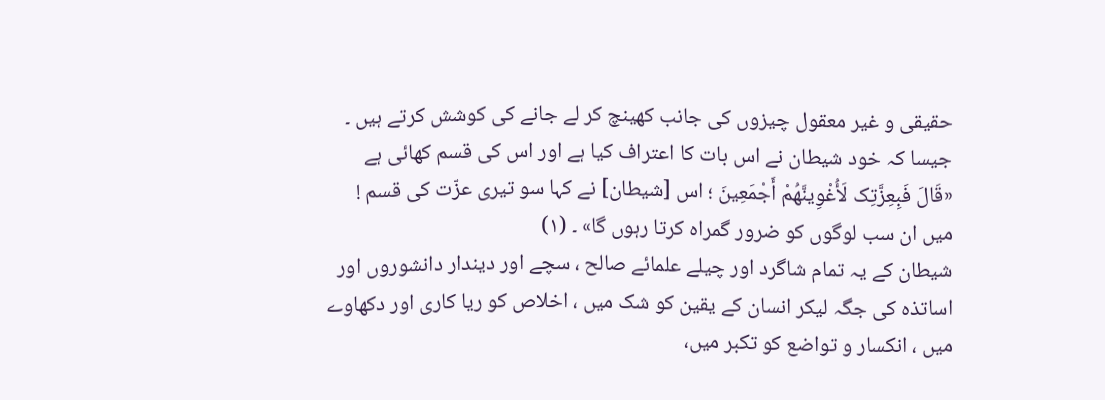حقیقی و غیر معقول چیزوں کی جانب کھینچ کر لے جانے کی کوشش کرتے ہیں ۔
جیسا کہ خود شیطان نے اس بات کا اعتراف کیا ہے اور اس کی قسم کھائی ہے «قَالَ فَبِعِزَّتِک لَأُغْوِینَّهُمْ أَجْمَعِینَ ؛ اس [شیطان] نے کہا سو تیری عزّت کی قسم ! میں ان سب لوگوں کو ضرور گمراہ کرتا رہوں گا» ۔ (۱)
شیطان کے یہ تمام شاگرد اور چیلے علمائے صالح ، سچے اور دیندار دانشوروں اور اساتذہ کی جگہ لیکر انسان کے یقین کو شک میں ، اخلاص کو ریا کاری اور دکھاوے میں ، انکسار و تواضع کو تکبر میں،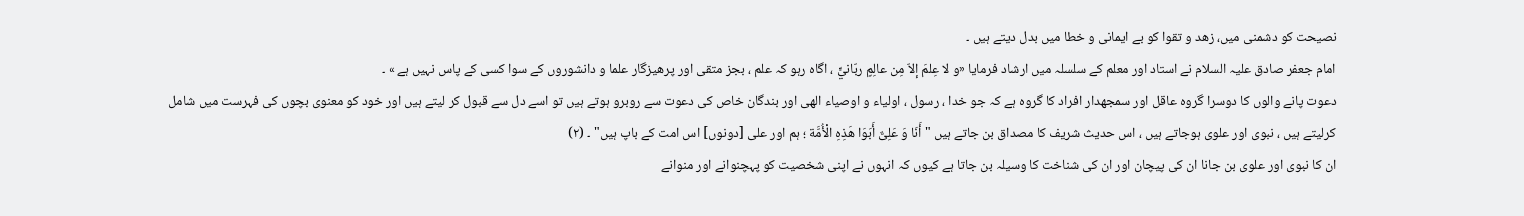نصیحت کو دشمنی میں، زھد و تقوا کو بے ایمانی و خطا میں بدل دیتے ہیں ۔
امام جعفر صادق علیہ السلام نے استاد اور معلم کے سلسلہ میں ارشاد فرمایا «و لا عِلمَ إلاّ مِن عالِمٍ ربّانيٍّ ، اگاہ رہو کہ علم ، بجز متقی اور پرھیزگار علما و دانشوروں کے سوا کسی کے پاس نہیں ہے » ۔
دعوت پانے والوں کا دوسرا گروہ عاقل اور سمجھدار افراد کا گروہ ہے کہ جو خدا ، رسول ، اولیاء و اوصیاء الھی اور بندگان خاص کی دعوت سے روبرو ہوتے ہیں تو اسے دل سے قبول کر لیتے ہیں اور خود کو معنوی بچوں کی فہرست میں شامل کرلیتے ہیں ، نبوی اور علوی ہوجاتے ہیں ، اس حدیث شریف کا مصداق بن جاتے ہیں " أَنَا وَ عَلِیٌّ أَبَوَا هَذِهِ الْأُمَّة ؛ ہم اور علی [دونوں] اس امت کے باپ ہیں" ۔ (۲)
ان کا نبوی اور علوی بن جانا ان کی پیچان اور ان کی شناخت کا وسیلہ بن جاتا ہے کیوں کہ انہوں نے اپنی شخصیت کو پہچنوانے اور منوانے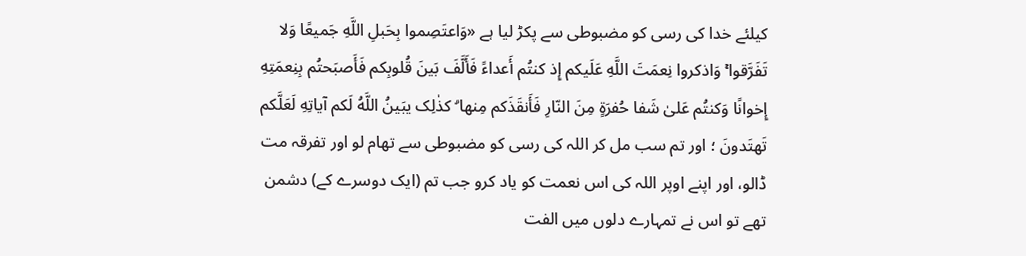کیلئے خدا کی رسی کو مضبوطی سے پکڑ لیا ہے «وَاعتَصِموا بِحَبلِ اللَّهِ جَمیعًا وَلا تَفَرَّقوا ۚ وَاذکروا نِعمَتَ اللَّهِ عَلَیکم إِذ کنتُم أَعداءً فَأَلَّفَ بَینَ قُلوبِکم فَأَصبَحتُم بِنِعمَتِهِ إِخوانًا وَکنتُم عَلىٰ شَفا حُفرَةٍ مِنَ النّارِ فَأَنقَذَکم مِنها ۗ کذٰلِک یبَینُ اللَّهُ لَکم آیاتِهِ لَعَلَّکم تَهتَدونَ ؛ اور تم سب مل کر اللہ کی رسی کو مضبوطی سے تھام لو اور تفرقہ مت ڈالو، اور اپنے اوپر اللہ کی اس نعمت کو یاد کرو جب تم (ایک دوسرے کے) دشمن تھے تو اس نے تمہارے دلوں میں الفت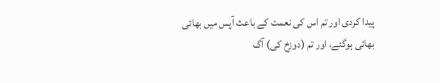پیدا کردی اور تم اس کی نعمت کے باعث آپس میں بھائی بھائی ہوگئے، اور تم (دوزخ کی) آگ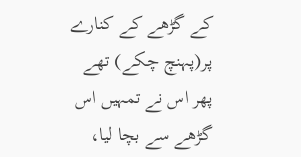کے گڑھے کے کنارے پر(پہنچ چکے) تھے پھر اس نے تمہیں اس گڑھے سے بچا لیا،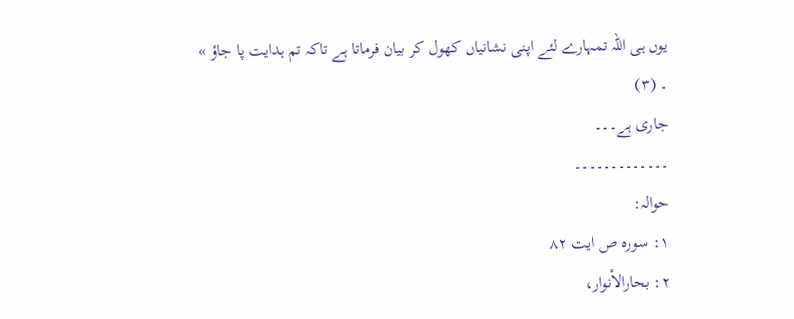یوں ہی اللہ تمہارے لئے اپنی نشانیاں کھول کر بیان فرماتا ہے تاکہ تم ہدایت پا جاؤ » ۔ (۳)
جاری ہے۔۔۔
۔۔۔۔۔۔۔۔۔۔۔۔۔
حوالہ:
۱: سورہ ص ایت ۸۲
۲: بحارالأنوار،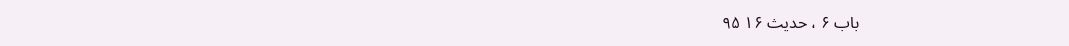باب ۶ ، حدیث ۱۶ ۹۵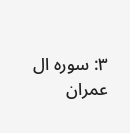۳: سورہ ال عمران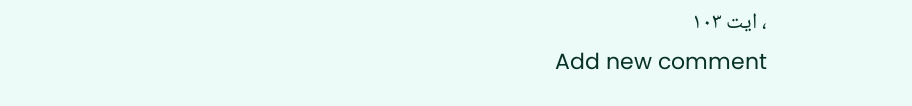، ایت ۱۰۳
Add new comment